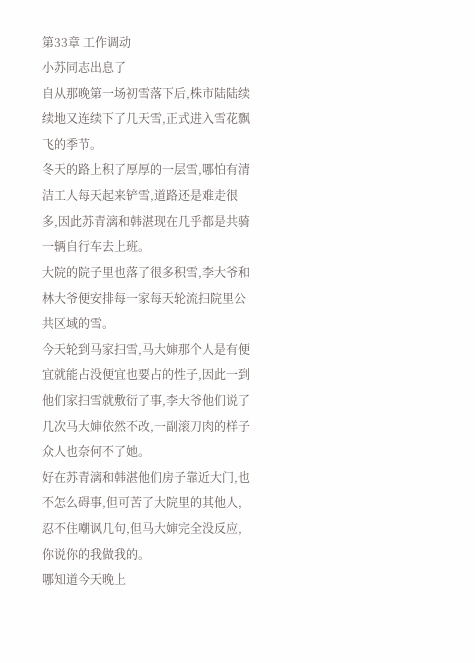第33章 工作调动
小苏同志出息了
自从那晚第一场初雪落下后,株市陆陆续续地又连续下了几天雪,正式进入雪花飘飞的季节。
冬天的路上积了厚厚的一层雪,哪怕有清洁工人每天起来铲雪,道路还是难走很多,因此苏青漓和韩湛现在几乎都是共骑一辆自行车去上班。
大院的院子里也落了很多积雪,李大爷和林大爷便安排每一家每天轮流扫院里公共区域的雪。
今天轮到马家扫雪,马大婶那个人是有便宜就能占没便宜也要占的性子,因此一到他们家扫雪就敷衍了事,李大爷他们说了几次马大婶依然不改,一副滚刀肉的样子众人也奈何不了她。
好在苏青漓和韩湛他们房子靠近大门,也不怎么碍事,但可苦了大院里的其他人,忍不住嘲讽几句,但马大婶完全没反应,你说你的我做我的。
哪知道今天晚上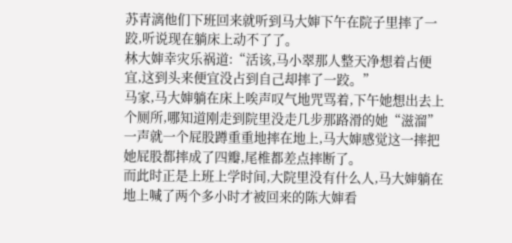苏青漓他们下班回来就听到马大婶下午在院子里摔了一跤,听说现在躺床上动不了了。
林大婶幸灾乐祸道:“活该,马小翠那人整天净想着占便宜,这到头来便宜没占到自己却摔了一跤。”
马家,马大婶躺在床上唉声叹气地咒骂着,下午她想出去上个厕所,哪知道刚走到院里没走几步那路滑的她“滋溜”一声就一个屁股蹲重重地摔在地上,马大婶感觉这一摔把她屁股都摔成了四瓣,尾椎都差点摔断了。
而此时正是上班上学时间,大院里没有什么人,马大婶躺在地上喊了两个多小时才被回来的陈大婶看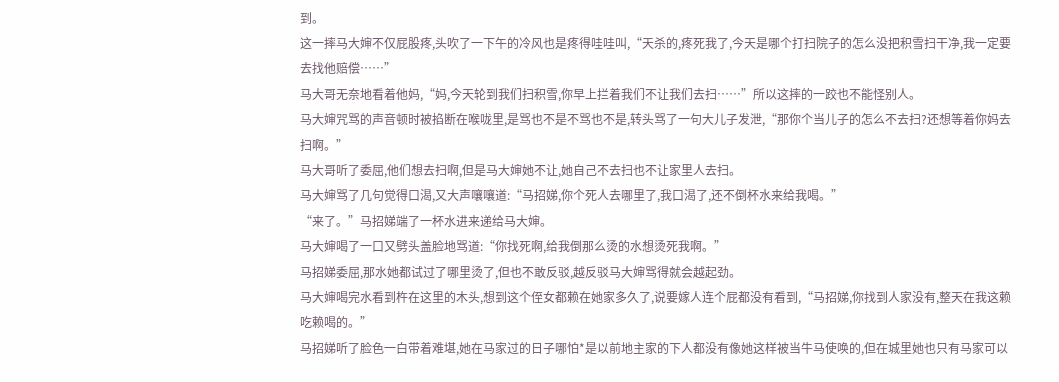到。
这一摔马大婶不仅屁股疼,头吹了一下午的冷风也是疼得哇哇叫,“天杀的,疼死我了,今天是哪个打扫院子的怎么没把积雪扫干净,我一定要去找他赔偿……”
马大哥无奈地看着他妈,“妈,今天轮到我们扫积雪,你早上拦着我们不让我们去扫……”所以这摔的一跤也不能怪别人。
马大婶咒骂的声音顿时被掐断在喉咙里,是骂也不是不骂也不是,转头骂了一句大儿子发泄,“那你个当儿子的怎么不去扫?还想等着你妈去扫啊。”
马大哥听了委屈,他们想去扫啊,但是马大婶她不让,她自己不去扫也不让家里人去扫。
马大婶骂了几句觉得口渴,又大声嚷嚷道:“马招娣,你个死人去哪里了,我口渴了,还不倒杯水来给我喝。”
“来了。”马招娣端了一杯水进来递给马大婶。
马大婶喝了一口又劈头盖脸地骂道:“你找死啊,给我倒那么烫的水想烫死我啊。”
马招娣委屈,那水她都试过了哪里烫了,但也不敢反驳,越反驳马大婶骂得就会越起劲。
马大婶喝完水看到杵在这里的木头,想到这个侄女都赖在她家多久了,说要嫁人连个屁都没有看到,“马招娣,你找到人家没有,整天在我这赖吃赖喝的。”
马招娣听了脸色一白带着难堪,她在马家过的日子哪怕*是以前地主家的下人都没有像她这样被当牛马使唤的,但在城里她也只有马家可以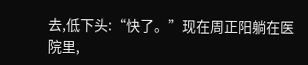去,低下头:“快了。”现在周正阳躺在医院里,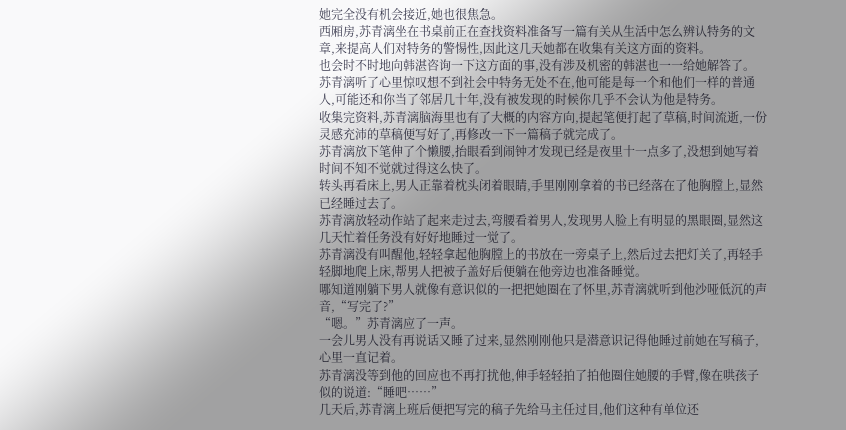她完全没有机会接近,她也很焦急。
西厢房,苏青漓坐在书桌前正在查找资料准备写一篇有关从生活中怎么辨认特务的文章,来提高人们对特务的警惕性,因此这几天她都在收集有关这方面的资料。
也会时不时地向韩湛咨询一下这方面的事,没有涉及机密的韩湛也一一给她解答了。
苏青漓听了心里惊叹想不到社会中特务无处不在,他可能是每一个和他们一样的普通人,可能还和你当了邻居几十年,没有被发现的时候你几乎不会认为他是特务。
收集完资料,苏青漓脑海里也有了大概的内容方向,提起笔便打起了草稿,时间流逝,一份灵感充沛的草稿便写好了,再修改一下一篇稿子就完成了。
苏青漓放下笔伸了个懒腰,抬眼看到闹钟才发现已经是夜里十一点多了,没想到她写着时间不知不觉就过得这么快了。
转头再看床上,男人正靠着枕头闭着眼睛,手里刚刚拿着的书已经落在了他胸膛上,显然已经睡过去了。
苏青漓放轻动作站了起来走过去,弯腰看着男人,发现男人脸上有明显的黑眼圈,显然这几天忙着任务没有好好地睡过一觉了。
苏青漓没有叫醒他,轻轻拿起他胸膛上的书放在一旁桌子上,然后过去把灯关了,再轻手轻脚地爬上床,帮男人把被子盖好后便躺在他旁边也准备睡觉。
哪知道刚躺下男人就像有意识似的一把把她圈在了怀里,苏青漓就听到他沙哑低沉的声音,“写完了?”
“嗯。”苏青漓应了一声。
一会儿男人没有再说话又睡了过来,显然刚刚他只是潜意识记得他睡过前她在写稿子,心里一直记着。
苏青漓没等到他的回应也不再打扰他,伸手轻轻拍了拍他圈住她腰的手臂,像在哄孩子似的说道:“睡吧……”
几天后,苏青漓上班后便把写完的稿子先给马主任过目,他们这种有单位还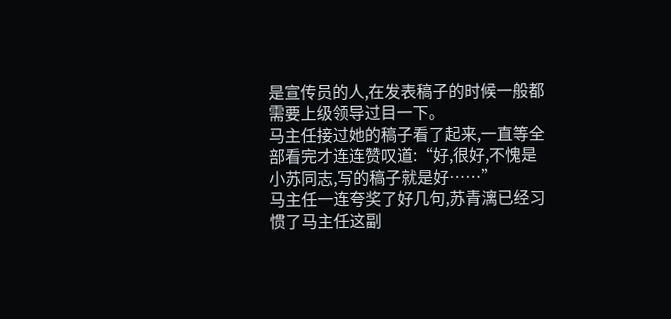是宣传员的人,在发表稿子的时候一般都需要上级领导过目一下。
马主任接过她的稿子看了起来,一直等全部看完才连连赞叹道:“好,很好,不愧是小苏同志,写的稿子就是好……”
马主任一连夸奖了好几句,苏青漓已经习惯了马主任这副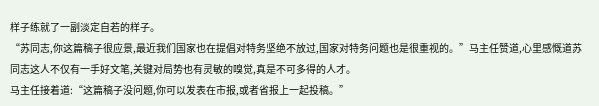样子练就了一副淡定自若的样子。
“苏同志,你这篇稿子很应景,最近我们国家也在提倡对特务坚绝不放过,国家对特务问题也是很重视的。”马主任赞道,心里感慨道苏同志这人不仅有一手好文笔,关键对局势也有灵敏的嗅觉,真是不可多得的人才。
马主任接着道:“这篇稿子没问题,你可以发表在市报,或者省报上一起投稿。”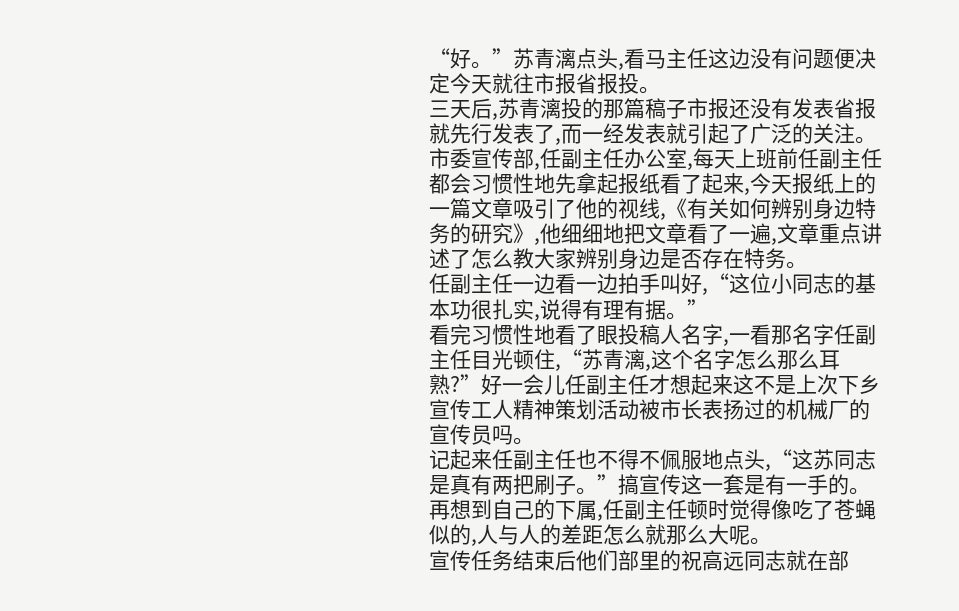“好。”苏青漓点头,看马主任这边没有问题便决定今天就往市报省报投。
三天后,苏青漓投的那篇稿子市报还没有发表省报就先行发表了,而一经发表就引起了广泛的关注。
市委宣传部,任副主任办公室,每天上班前任副主任都会习惯性地先拿起报纸看了起来,今天报纸上的一篇文章吸引了他的视线,《有关如何辨别身边特务的研究》,他细细地把文章看了一遍,文章重点讲述了怎么教大家辨别身边是否存在特务。
任副主任一边看一边拍手叫好,“这位小同志的基本功很扎实,说得有理有据。”
看完习惯性地看了眼投稿人名字,一看那名字任副主任目光顿住,“苏青漓,这个名字怎么那么耳熟?”好一会儿任副主任才想起来这不是上次下乡宣传工人精神策划活动被市长表扬过的机械厂的宣传员吗。
记起来任副主任也不得不佩服地点头,“这苏同志是真有两把刷子。”搞宣传这一套是有一手的。
再想到自己的下属,任副主任顿时觉得像吃了苍蝇似的,人与人的差距怎么就那么大呢。
宣传任务结束后他们部里的祝高远同志就在部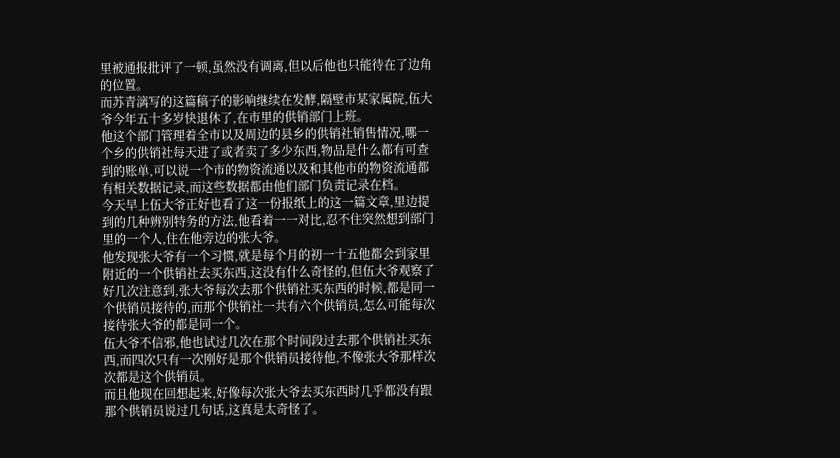里被通报批评了一顿,虽然没有调离,但以后他也只能待在了边角的位置。
而苏青漓写的这篇稿子的影响继续在发酵,隔壁市某家属院,伍大爷今年五十多岁快退休了,在市里的供销部门上班。
他这个部门管理着全市以及周边的县乡的供销社销售情况,哪一个乡的供销社每天进了或者卖了多少东西,物品是什么都有可查到的账单,可以说一个市的物资流通以及和其他市的物资流通都有相关数据记录,而这些数据都由他们部门负责记录在档。
今天早上伍大爷正好也看了这一份报纸上的这一篇文章,里边提到的几种辨别特务的方法,他看着一一对比,忍不住突然想到部门里的一个人,住在他旁边的张大爷。
他发现张大爷有一个习惯,就是每个月的初一十五他都会到家里附近的一个供销社去买东西,这没有什么奇怪的,但伍大爷观察了好几次注意到,张大爷每次去那个供销社买东西的时候,都是同一个供销员接待的,而那个供销社一共有六个供销员,怎么可能每次接待张大爷的都是同一个。
伍大爷不信邪,他也试过几次在那个时间段过去那个供销社买东西,而四次只有一次刚好是那个供销员接待他,不像张大爷那样次次都是这个供销员。
而且他现在回想起来,好像每次张大爷去买东西时几乎都没有跟那个供销员说过几句话,这真是太奇怪了。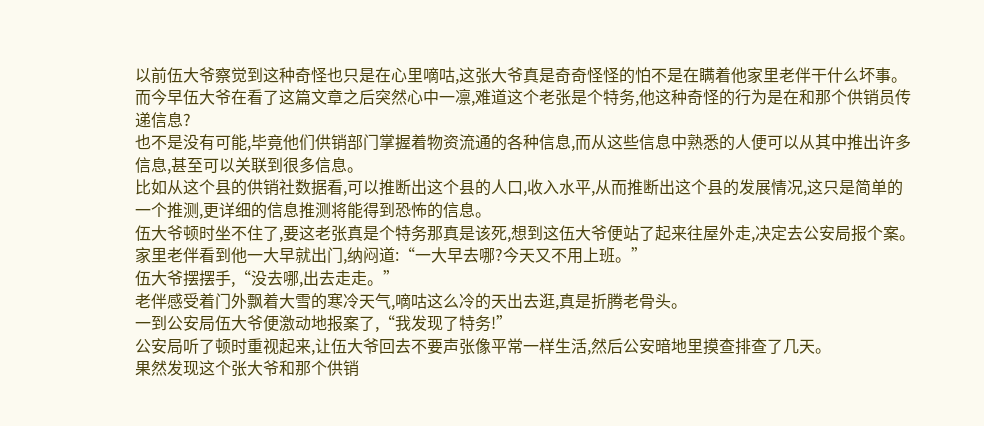以前伍大爷察觉到这种奇怪也只是在心里嘀咕,这张大爷真是奇奇怪怪的怕不是在瞒着他家里老伴干什么坏事。
而今早伍大爷在看了这篇文章之后突然心中一凛,难道这个老张是个特务,他这种奇怪的行为是在和那个供销员传递信息?
也不是没有可能,毕竟他们供销部门掌握着物资流通的各种信息,而从这些信息中熟悉的人便可以从其中推出许多信息,甚至可以关联到很多信息。
比如从这个县的供销社数据看,可以推断出这个县的人口,收入水平,从而推断出这个县的发展情况,这只是简单的一个推测,更详细的信息推测将能得到恐怖的信息。
伍大爷顿时坐不住了,要这老张真是个特务那真是该死,想到这伍大爷便站了起来往屋外走,决定去公安局报个案。
家里老伴看到他一大早就出门,纳闷道:“一大早去哪?今天又不用上班。”
伍大爷摆摆手,“没去哪,出去走走。”
老伴感受着门外飘着大雪的寒冷天气,嘀咕这么冷的天出去逛,真是折腾老骨头。
一到公安局伍大爷便激动地报案了,“我发现了特务!”
公安局听了顿时重视起来,让伍大爷回去不要声张像平常一样生活,然后公安暗地里摸查排查了几天。
果然发现这个张大爷和那个供销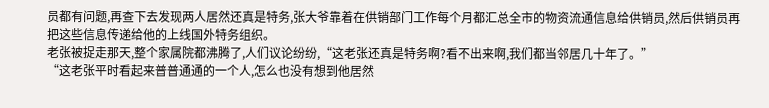员都有问题,再查下去发现两人居然还真是特务,张大爷靠着在供销部门工作每个月都汇总全市的物资流通信息给供销员,然后供销员再把这些信息传递给他的上线国外特务组织。
老张被捉走那天,整个家属院都沸腾了,人们议论纷纷,“这老张还真是特务啊?看不出来啊,我们都当邻居几十年了。”
“这老张平时看起来普普通通的一个人,怎么也没有想到他居然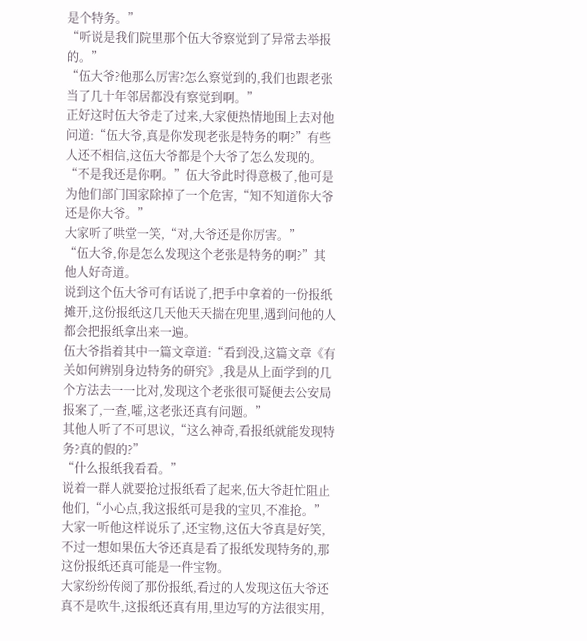是个特务。”
“听说是我们院里那个伍大爷察觉到了异常去举报的。”
“伍大爷?他那么厉害?怎么察觉到的,我们也跟老张当了几十年邻居都没有察觉到啊。”
正好这时伍大爷走了过来,大家便热情地围上去对他问道:“伍大爷,真是你发现老张是特务的啊?”有些人还不相信,这伍大爷都是个大爷了怎么发现的。
“不是我还是你啊。”伍大爷此时得意极了,他可是为他们部门国家除掉了一个危害,“知不知道你大爷还是你大爷。”
大家听了哄堂一笑,“对,大爷还是你厉害。”
“伍大爷,你是怎么发现这个老张是特务的啊?”其他人好奇道。
说到这个伍大爷可有话说了,把手中拿着的一份报纸摊开,这份报纸这几天他天天揣在兜里,遇到问他的人都会把报纸拿出来一遍。
伍大爷指着其中一篇文章道:“看到没,这篇文章《有关如何辨别身边特务的研究》,我是从上面学到的几个方法去一一比对,发现这个老张很可疑便去公安局报案了,一查,嚯,这老张还真有问题。”
其他人听了不可思议,“这么神奇,看报纸就能发现特务?真的假的?”
“什么报纸我看看。”
说着一群人就要抢过报纸看了起来,伍大爷赶忙阻止他们,“小心点,我这报纸可是我的宝贝,不准抢。”
大家一听他这样说乐了,还宝物,这伍大爷真是好笑,不过一想如果伍大爷还真是看了报纸发现特务的,那这份报纸还真可能是一件宝物。
大家纷纷传阅了那份报纸,看过的人发现这伍大爷还真不是吹牛,这报纸还真有用,里边写的方法很实用,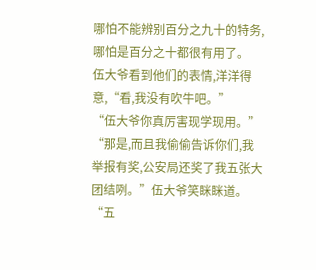哪怕不能辨别百分之九十的特务,哪怕是百分之十都很有用了。
伍大爷看到他们的表情,洋洋得意,“看,我没有吹牛吧。”
“伍大爷你真厉害现学现用。”
“那是,而且我偷偷告诉你们,我举报有奖,公安局还奖了我五张大团结咧。”伍大爷笑眯眯道。
“五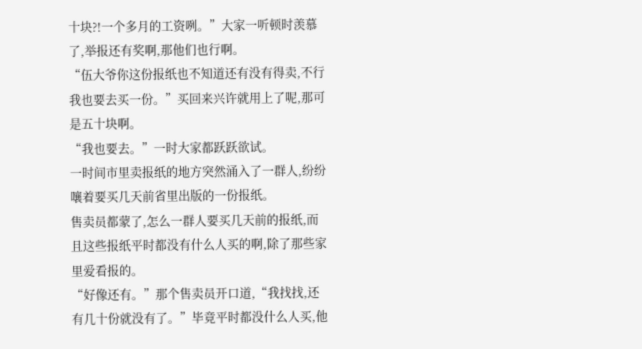十块?!一个多月的工资咧。”大家一听顿时羡慕了,举报还有奖啊,那他们也行啊。
“伍大爷你这份报纸也不知道还有没有得卖,不行我也要去买一份。”买回来兴许就用上了呢,那可是五十块啊。
“我也要去。”一时大家都跃跃欲试。
一时间市里卖报纸的地方突然涌入了一群人,纷纷嚷着要买几天前省里出版的一份报纸。
售卖员都蒙了,怎么一群人要买几天前的报纸,而且这些报纸平时都没有什么人买的啊,除了那些家里爱看报的。
“好像还有。”那个售卖员开口道,“我找找,还有几十份就没有了。”毕竟平时都没什么人买,他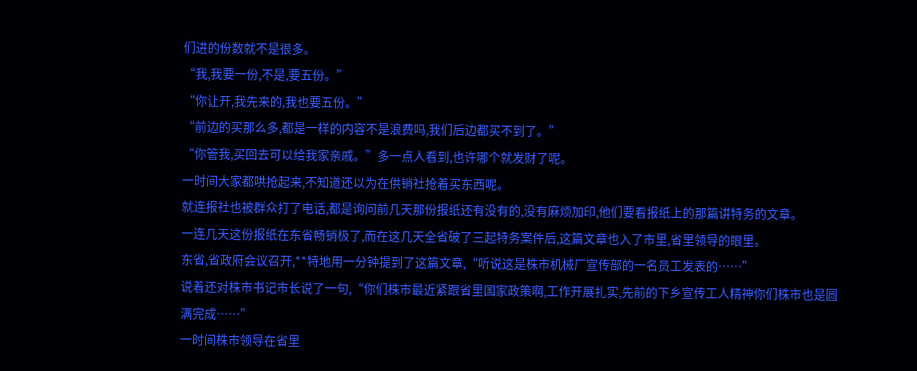们进的份数就不是很多。
“我,我要一份,不是,要五份。”
“你让开,我先来的,我也要五份。”
“前边的买那么多,都是一样的内容不是浪费吗,我们后边都买不到了。”
“你管我,买回去可以给我家亲戚。”多一点人看到,也许哪个就发财了呢。
一时间大家都哄抢起来,不知道还以为在供销社抢着买东西呢。
就连报社也被群众打了电话,都是询问前几天那份报纸还有没有的,没有麻烦加印,他们要看报纸上的那篇讲特务的文章。
一连几天这份报纸在东省畅销极了,而在这几天全省破了三起特务案件后,这篇文章也入了市里,省里领导的眼里。
东省,省政府会议召开,**特地用一分钟提到了这篇文章,“听说这是株市机械厂宣传部的一名员工发表的……”
说着还对株市书记市长说了一句,“你们株市最近紧跟省里国家政策啊,工作开展扎实,先前的下乡宣传工人精神你们株市也是圆满完成……”
一时间株市领导在省里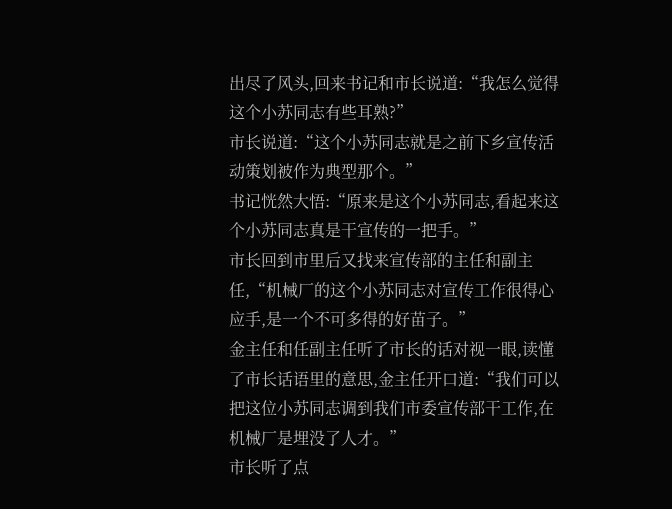出尽了风头,回来书记和市长说道:“我怎么觉得这个小苏同志有些耳熟?”
市长说道:“这个小苏同志就是之前下乡宣传活动策划被作为典型那个。”
书记恍然大悟:“原来是这个小苏同志,看起来这个小苏同志真是干宣传的一把手。”
市长回到市里后又找来宣传部的主任和副主任,“机械厂的这个小苏同志对宣传工作很得心应手,是一个不可多得的好苗子。”
金主任和任副主任听了市长的话对视一眼,读懂了市长话语里的意思,金主任开口道:“我们可以把这位小苏同志调到我们市委宣传部干工作,在机械厂是埋没了人才。”
市长听了点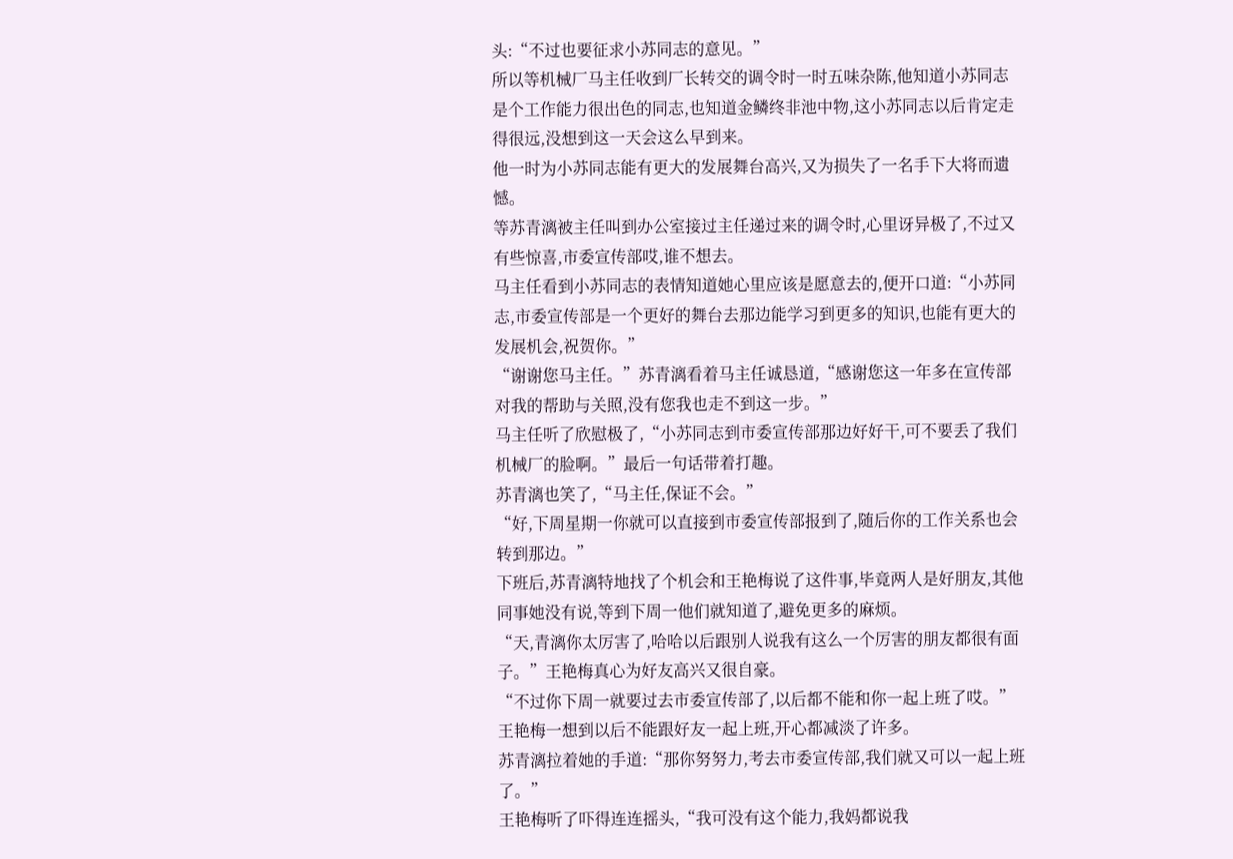头:“不过也要征求小苏同志的意见。”
所以等机械厂马主任收到厂长转交的调令时一时五味杂陈,他知道小苏同志是个工作能力很出色的同志,也知道金鳞终非池中物,这小苏同志以后肯定走得很远,没想到这一天会这么早到来。
他一时为小苏同志能有更大的发展舞台高兴,又为损失了一名手下大将而遗憾。
等苏青漓被主任叫到办公室接过主任递过来的调令时,心里讶异极了,不过又有些惊喜,市委宣传部哎,谁不想去。
马主任看到小苏同志的表情知道她心里应该是愿意去的,便开口道:“小苏同志,市委宣传部是一个更好的舞台去那边能学习到更多的知识,也能有更大的发展机会,祝贺你。”
“谢谢您马主任。”苏青漓看着马主任诚恳道,“感谢您这一年多在宣传部对我的帮助与关照,没有您我也走不到这一步。”
马主任听了欣慰极了,“小苏同志到市委宣传部那边好好干,可不要丢了我们机械厂的脸啊。”最后一句话带着打趣。
苏青漓也笑了,“马主任,保证不会。”
“好,下周星期一你就可以直接到市委宣传部报到了,随后你的工作关系也会转到那边。”
下班后,苏青漓特地找了个机会和王艳梅说了这件事,毕竟两人是好朋友,其他同事她没有说,等到下周一他们就知道了,避免更多的麻烦。
“天,青漓你太厉害了,哈哈以后跟别人说我有这么一个厉害的朋友都很有面子。”王艳梅真心为好友高兴又很自豪。
“不过你下周一就要过去市委宣传部了,以后都不能和你一起上班了哎。”王艳梅一想到以后不能跟好友一起上班,开心都减淡了许多。
苏青漓拉着她的手道:“那你努努力,考去市委宣传部,我们就又可以一起上班了。”
王艳梅听了吓得连连摇头,“我可没有这个能力,我妈都说我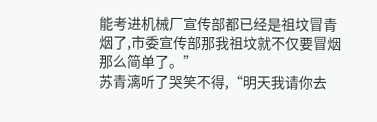能考进机械厂宣传部都已经是祖坟冒青烟了,市委宣传部那我祖坟就不仅要冒烟那么简单了。”
苏青漓听了哭笑不得,“明天我请你去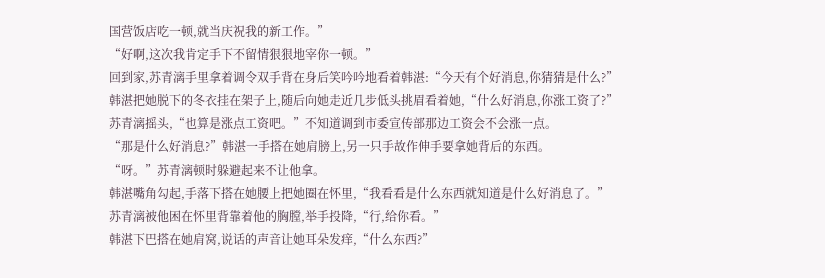国营饭店吃一顿,就当庆祝我的新工作。”
“好啊,这次我肯定手下不留情狠狠地宰你一顿。”
回到家,苏青漓手里拿着调令双手背在身后笑吟吟地看着韩湛:“今天有个好消息,你猜猜是什么?”
韩湛把她脱下的冬衣挂在架子上,随后向她走近几步低头挑眉看着她,“什么好消息,你涨工资了?”
苏青漓摇头,“也算是涨点工资吧。”不知道调到市委宣传部那边工资会不会涨一点。
“那是什么好消息?”韩湛一手搭在她肩膀上,另一只手故作伸手要拿她背后的东西。
“呀。”苏青漓顿时躲避起来不让他拿。
韩湛嘴角勾起,手落下搭在她腰上把她圈在怀里,“我看看是什么东西就知道是什么好消息了。”
苏青漓被他困在怀里背靠着他的胸膛,举手投降,“行,给你看。”
韩湛下巴搭在她肩窝,说话的声音让她耳朵发痒,“什么东西?”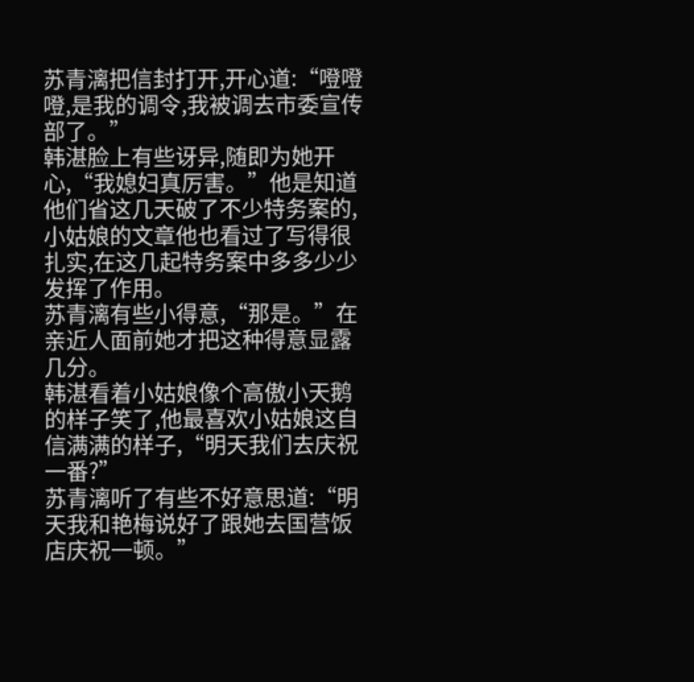苏青漓把信封打开,开心道:“噔噔噔,是我的调令,我被调去市委宣传部了。”
韩湛脸上有些讶异,随即为她开心,“我媳妇真厉害。”他是知道他们省这几天破了不少特务案的,小姑娘的文章他也看过了写得很扎实,在这几起特务案中多多少少发挥了作用。
苏青漓有些小得意,“那是。”在亲近人面前她才把这种得意显露几分。
韩湛看着小姑娘像个高傲小天鹅的样子笑了,他最喜欢小姑娘这自信满满的样子,“明天我们去庆祝一番?”
苏青漓听了有些不好意思道:“明天我和艳梅说好了跟她去国营饭店庆祝一顿。”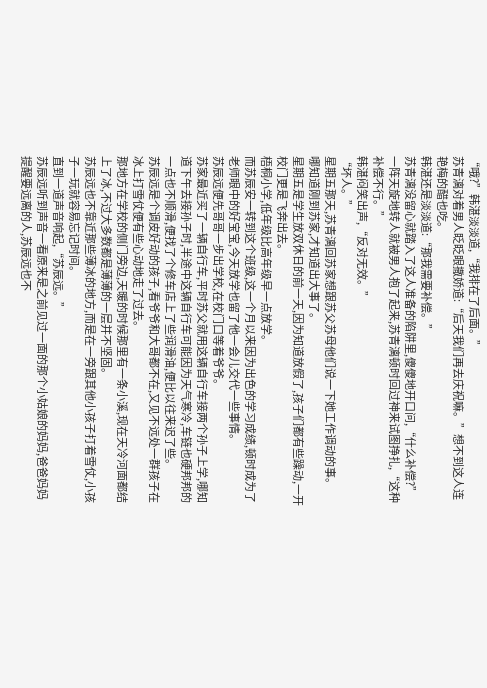“哦?”韩湛淡淡道,“我排在了后面。”
苏青漓对着男人眨眨眼撒娇道:“后天我们再去庆祝嘛。”想不到这人连艳梅的醋也吃。
韩湛还是淡淡道:“那我需要补偿。”
苏青漓没留心就踏入了这人准备的陷阱里,傻傻地开口问,“什么补偿?”
一阵天旋地转人就被男人抱了起来,苏青漓顿时回过神来试图挣扎,“这种补偿不行。”
韩湛闷笑出声,“反对无效。”
“坏人。”
星期五那天,苏青漓回苏家想跟苏父苏母他们说一下她工作调动的事。
哪知道刚到苏家,才知道出大事了。
星期五是学生放双休日的前一天,因为知道放假了,孩子们都有些躁动,一开校门更是飞奔出去。
梧桐小学,低年级比高年级早一点放学。
而苏辰安一转到这个班级,这一个月以来因为出色的学习成绩,顿时成为了老师眼中的好宝宝,今天放学也留了他一会儿交代一些事情。
苏辰远便先哥哥一步出学校,在校门口等着爷爷。
苏家最近买了一辆自行车,平时苏父就用这辆自行车接两个孙子上学,哪知道下午去接孙子时,半途中这辆自行车可能因为天气寒冷,车链也硬邦邦的一点也不顺滑,便找了个修车店上了些润滑油,便比以往来迟了些。
苏辰远是个调皮好动的孩子,看爷爷和大哥都不在,又见不远处一群孩子在冰上打雪仗便有些心动地走了过去。
那地方在学校的侧门旁边,天暖的时候那里有一条小溪,现在天冷河面都结上了冰,不过大多数都是薄薄的一层并不坚固。
苏辰远也不靠近那些薄冰的地方,而是在一旁跟其他小孩子打着雪仗,小孩子一玩就容易忘记时间。
直到一道声音响起,“苏辰远。”
苏辰远听到声音一看原来是之前见过一面的那个小姑娘的妈妈,爸爸妈妈提醒要远离的人,苏辰远也不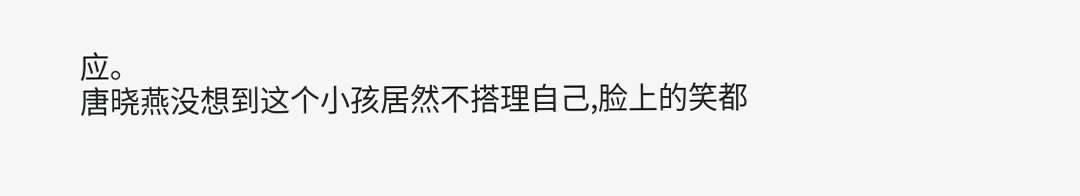应。
唐晓燕没想到这个小孩居然不搭理自己,脸上的笑都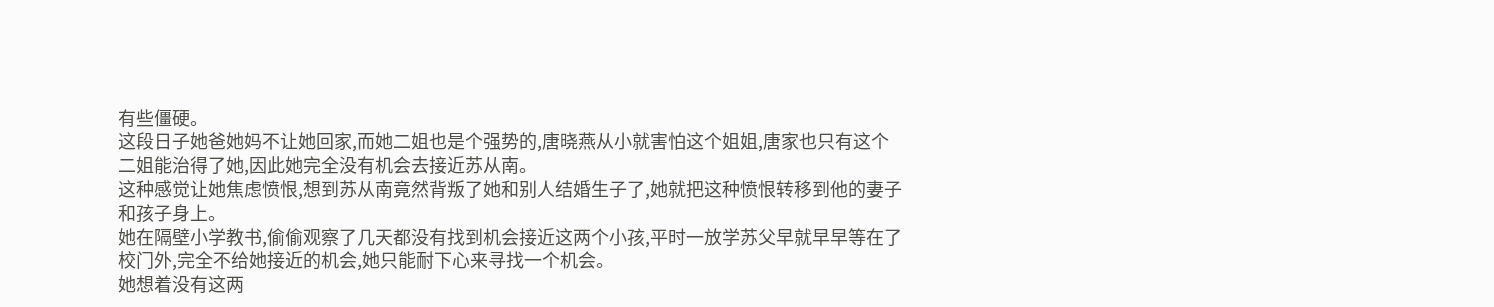有些僵硬。
这段日子她爸她妈不让她回家,而她二姐也是个强势的,唐晓燕从小就害怕这个姐姐,唐家也只有这个二姐能治得了她,因此她完全没有机会去接近苏从南。
这种感觉让她焦虑愤恨,想到苏从南竟然背叛了她和别人结婚生子了,她就把这种愤恨转移到他的妻子和孩子身上。
她在隔壁小学教书,偷偷观察了几天都没有找到机会接近这两个小孩,平时一放学苏父早就早早等在了校门外,完全不给她接近的机会,她只能耐下心来寻找一个机会。
她想着没有这两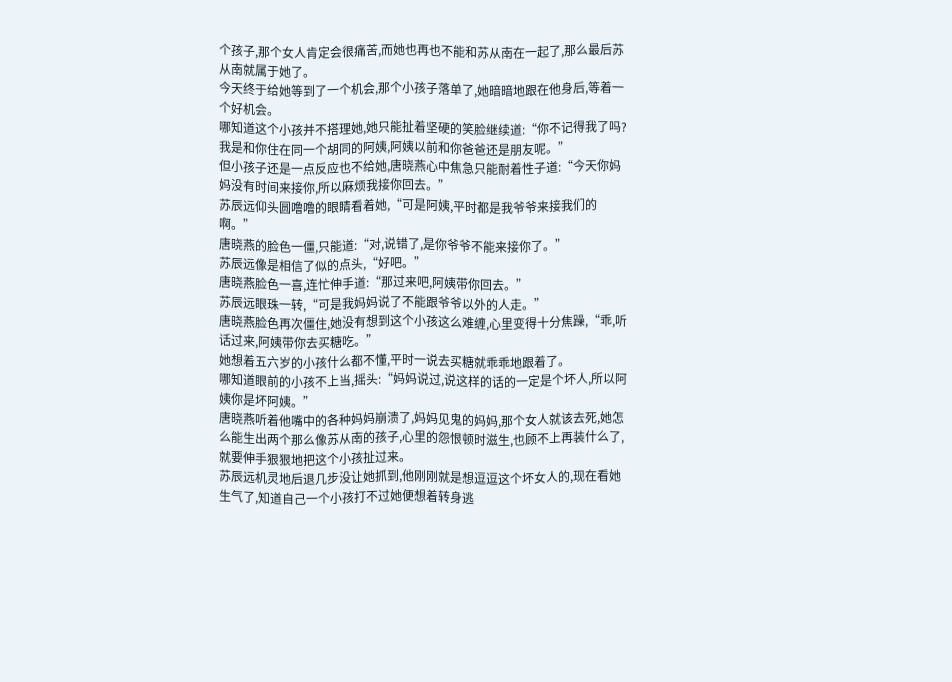个孩子,那个女人肯定会很痛苦,而她也再也不能和苏从南在一起了,那么最后苏从南就属于她了。
今天终于给她等到了一个机会,那个小孩子落单了,她暗暗地跟在他身后,等着一个好机会。
哪知道这个小孩并不搭理她,她只能扯着坚硬的笑脸继续道:“你不记得我了吗?我是和你住在同一个胡同的阿姨,阿姨以前和你爸爸还是朋友呢。”
但小孩子还是一点反应也不给她,唐晓燕心中焦急只能耐着性子道:“今天你妈妈没有时间来接你,所以麻烦我接你回去。”
苏辰远仰头圆噜噜的眼睛看着她,“可是阿姨,平时都是我爷爷来接我们的啊。”
唐晓燕的脸色一僵,只能道:“对,说错了,是你爷爷不能来接你了。”
苏辰远像是相信了似的点头,“好吧。”
唐晓燕脸色一喜,连忙伸手道:“那过来吧,阿姨带你回去。”
苏辰远眼珠一转,“可是我妈妈说了不能跟爷爷以外的人走。”
唐晓燕脸色再次僵住,她没有想到这个小孩这么难缠,心里变得十分焦躁,“乖,听话过来,阿姨带你去买糖吃。”
她想着五六岁的小孩什么都不懂,平时一说去买糖就乖乖地跟着了。
哪知道眼前的小孩不上当,摇头:“妈妈说过,说这样的话的一定是个坏人,所以阿姨你是坏阿姨。”
唐晓燕听着他嘴中的各种妈妈崩溃了,妈妈见鬼的妈妈,那个女人就该去死,她怎么能生出两个那么像苏从南的孩子,心里的怨恨顿时滋生,也顾不上再装什么了,就要伸手狠狠地把这个小孩扯过来。
苏辰远机灵地后退几步没让她抓到,他刚刚就是想逗逗这个坏女人的,现在看她生气了,知道自己一个小孩打不过她便想着转身逃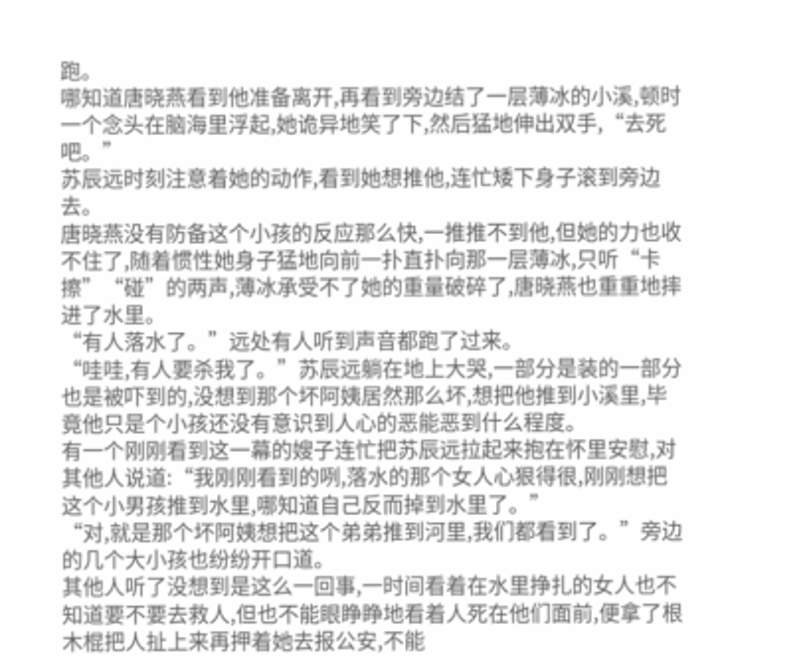跑。
哪知道唐晓燕看到他准备离开,再看到旁边结了一层薄冰的小溪,顿时一个念头在脑海里浮起,她诡异地笑了下,然后猛地伸出双手,“去死吧。”
苏辰远时刻注意着她的动作,看到她想推他,连忙矮下身子滚到旁边去。
唐晓燕没有防备这个小孩的反应那么快,一推推不到他,但她的力也收不住了,随着惯性她身子猛地向前一扑直扑向那一层薄冰,只听“卡擦”“碰”的两声,薄冰承受不了她的重量破碎了,唐晓燕也重重地摔进了水里。
“有人落水了。”远处有人听到声音都跑了过来。
“哇哇,有人要杀我了。”苏辰远躺在地上大哭,一部分是装的一部分也是被吓到的,没想到那个坏阿姨居然那么坏,想把他推到小溪里,毕竟他只是个小孩还没有意识到人心的恶能恶到什么程度。
有一个刚刚看到这一幕的嫂子连忙把苏辰远拉起来抱在怀里安慰,对其他人说道:“我刚刚看到的咧,落水的那个女人心狠得很,刚刚想把这个小男孩推到水里,哪知道自己反而掉到水里了。”
“对,就是那个坏阿姨想把这个弟弟推到河里,我们都看到了。”旁边的几个大小孩也纷纷开口道。
其他人听了没想到是这么一回事,一时间看着在水里挣扎的女人也不知道要不要去救人,但也不能眼睁睁地看着人死在他们面前,便拿了根木棍把人扯上来再押着她去报公安,不能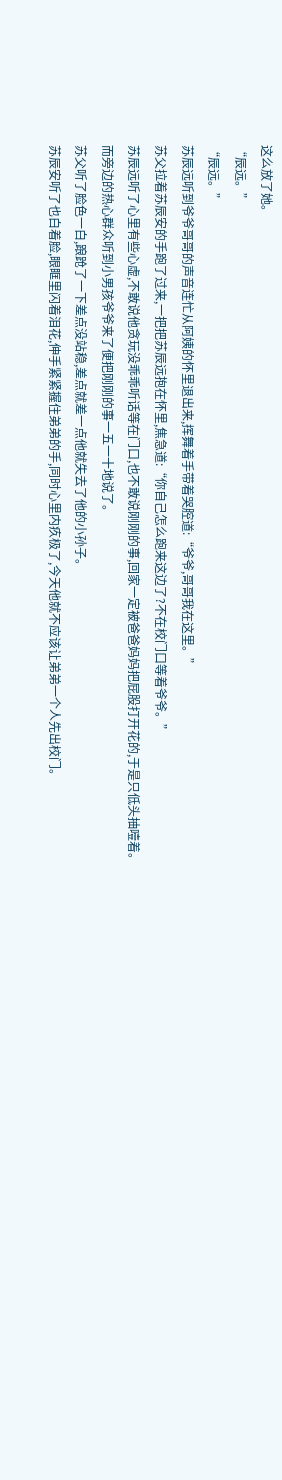这么放了她。
“辰远。”
“辰远。”
苏辰远听到爷爷哥哥的声音连忙从阿姨的怀里退出来,挥舞着手带着哭腔道:“爷爷,哥哥我在这里。”
苏父拉着苏辰安的手跑了过来,一把把苏辰远抱在怀里,焦急道:“你自己怎么跑来这边了?不在校门口等着爷爷。”
苏辰远听了心里有些心虚,不敢说他贪玩没乖乖听话等在门口,也不敢说刚刚的事,回家一定被爸爸妈妈把屁股打开花的,于是只低头抽噎着。
而旁边的热心群众听到小男孩爷爷来了便把刚刚的事一五一十地说了。
苏父听了脸色一白,踉跄了一下差点没站稳,差点就差一点他就失去了他的小孙子。
苏辰安听了也白着脸,眼眶里闪着泪花,伸手紧紧握住弟弟的手,同时心里内疚极了,今天他就不应该让弟弟一个人先出校门。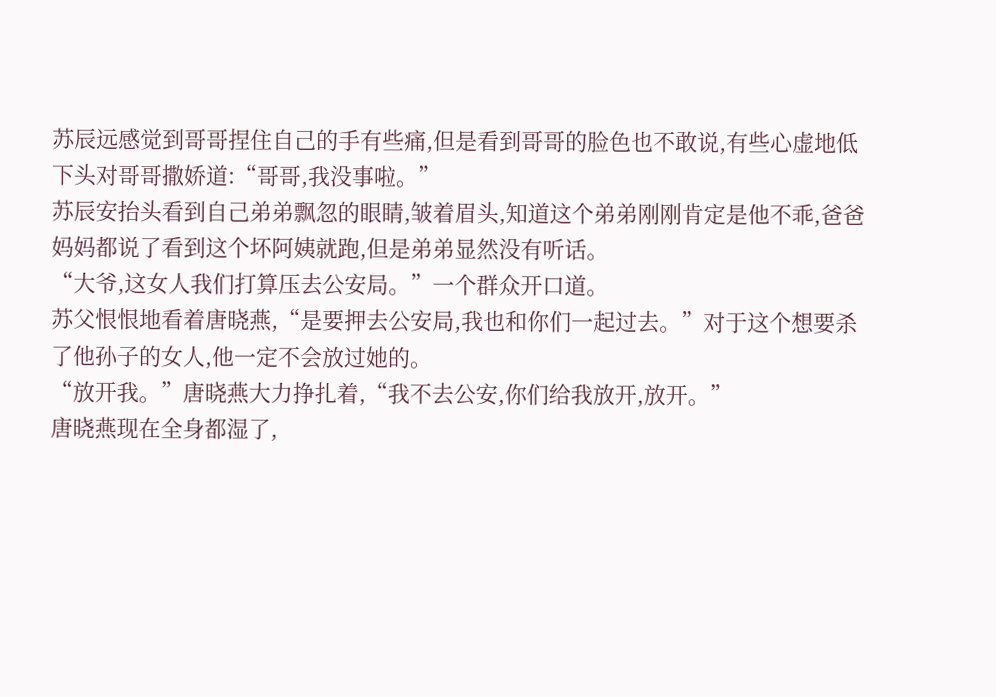苏辰远感觉到哥哥捏住自己的手有些痛,但是看到哥哥的脸色也不敢说,有些心虚地低下头对哥哥撒娇道:“哥哥,我没事啦。”
苏辰安抬头看到自己弟弟飘忽的眼睛,皱着眉头,知道这个弟弟刚刚肯定是他不乖,爸爸妈妈都说了看到这个坏阿姨就跑,但是弟弟显然没有听话。
“大爷,这女人我们打算压去公安局。”一个群众开口道。
苏父恨恨地看着唐晓燕,“是要押去公安局,我也和你们一起过去。”对于这个想要杀了他孙子的女人,他一定不会放过她的。
“放开我。”唐晓燕大力挣扎着,“我不去公安,你们给我放开,放开。”
唐晓燕现在全身都湿了,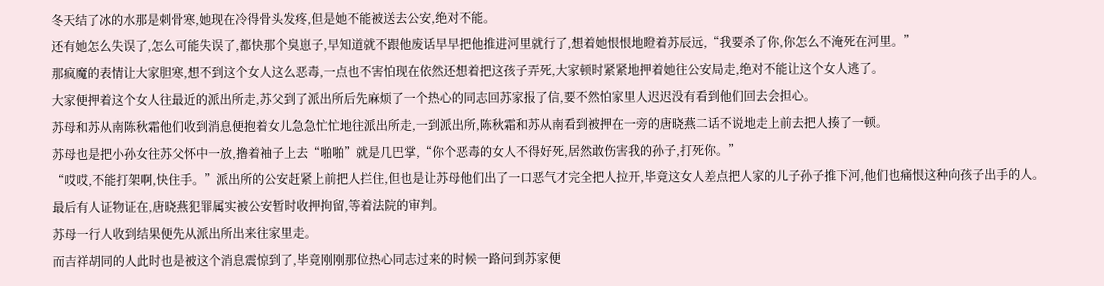冬天结了冰的水那是刺骨寒,她现在冷得骨头发疼,但是她不能被送去公安,绝对不能。
还有她怎么失误了,怎么可能失误了,都快那个臭崽子,早知道就不跟他废话早早把他推进河里就行了,想着她恨恨地瞪着苏辰远,“我要杀了你,你怎么不淹死在河里。”
那疯魔的表情让大家胆寒,想不到这个女人这么恶毒,一点也不害怕现在依然还想着把这孩子弄死,大家顿时紧紧地押着她往公安局走,绝对不能让这个女人逃了。
大家便押着这个女人往最近的派出所走,苏父到了派出所后先麻烦了一个热心的同志回苏家报了信,要不然怕家里人迟迟没有看到他们回去会担心。
苏母和苏从南陈秋霜他们收到消息便抱着女儿急急忙忙地往派出所走,一到派出所,陈秋霜和苏从南看到被押在一旁的唐晓燕二话不说地走上前去把人揍了一顿。
苏母也是把小孙女往苏父怀中一放,撸着袖子上去“啪啪”就是几巴掌,“你个恶毒的女人不得好死,居然敢伤害我的孙子,打死你。”
“哎哎,不能打架啊,快住手。”派出所的公安赶紧上前把人拦住,但也是让苏母他们出了一口恶气才完全把人拉开,毕竟这女人差点把人家的儿子孙子推下河,他们也痛恨这种向孩子出手的人。
最后有人证物证在,唐晓燕犯罪属实被公安暂时收押拘留,等着法院的审判。
苏母一行人收到结果便先从派出所出来往家里走。
而吉祥胡同的人此时也是被这个消息震惊到了,毕竟刚刚那位热心同志过来的时候一路问到苏家便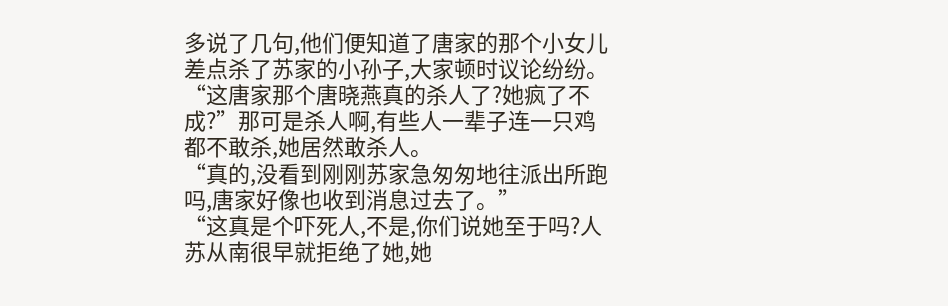多说了几句,他们便知道了唐家的那个小女儿差点杀了苏家的小孙子,大家顿时议论纷纷。
“这唐家那个唐晓燕真的杀人了?她疯了不成?”那可是杀人啊,有些人一辈子连一只鸡都不敢杀,她居然敢杀人。
“真的,没看到刚刚苏家急匆匆地往派出所跑吗,唐家好像也收到消息过去了。”
“这真是个吓死人,不是,你们说她至于吗?人苏从南很早就拒绝了她,她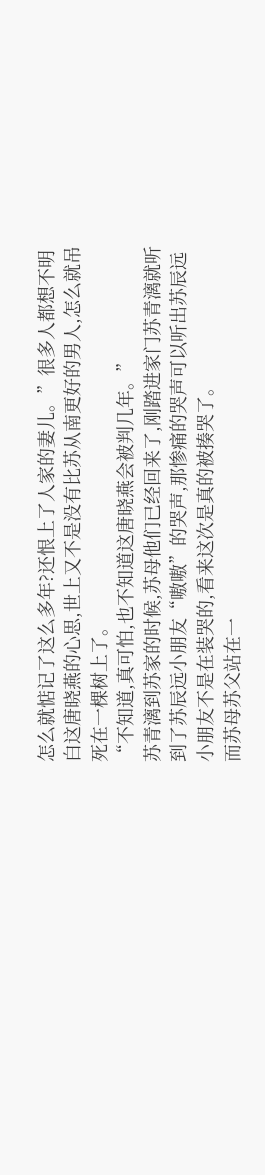怎么就惦记了这么多年?还恨上了人家的妻儿。”很多人都想不明白这唐晓燕的心思,世上又不是没有比苏从南更好的男人,怎么就吊死在一棵树上了。
“不知道,真可怕,也不知道这唐晓燕会被判几年。”
苏青漓到苏家的时候,苏母他们已经回来了,刚踏进家门苏青漓就听到了苏辰远小朋友“嗷嗷”的哭声,那惨痛的哭声可以听出苏辰远小朋友不是在装哭的,看来这次是真的被揍哭了。
而苏母苏父站在一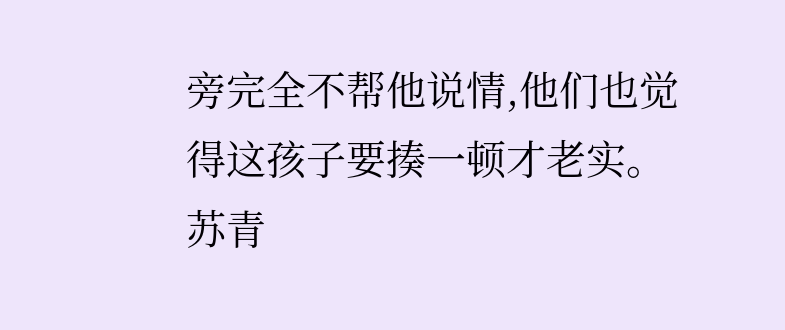旁完全不帮他说情,他们也觉得这孩子要揍一顿才老实。
苏青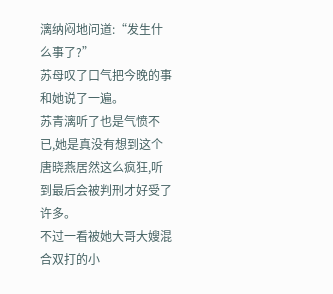漓纳闷地问道:“发生什么事了?”
苏母叹了口气把今晚的事和她说了一遍。
苏青漓听了也是气愤不已,她是真没有想到这个唐晓燕居然这么疯狂,听到最后会被判刑才好受了许多。
不过一看被她大哥大嫂混合双打的小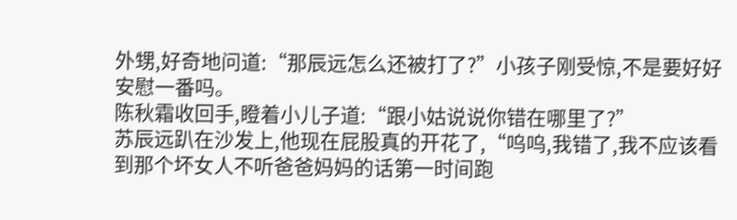外甥,好奇地问道:“那辰远怎么还被打了?”小孩子刚受惊,不是要好好安慰一番吗。
陈秋霜收回手,瞪着小儿子道:“跟小姑说说你错在哪里了?”
苏辰远趴在沙发上,他现在屁股真的开花了,“呜呜,我错了,我不应该看到那个坏女人不听爸爸妈妈的话第一时间跑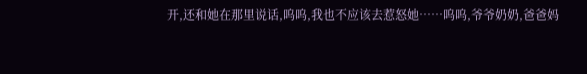开,还和她在那里说话,呜呜,我也不应该去惹怒她……呜呜,爷爷奶奶,爸爸妈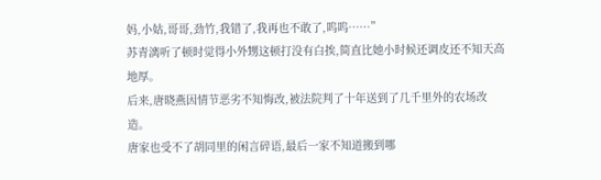妈,小姑,哥哥,劲竹,我错了,我再也不敢了,呜呜……”
苏青漓听了顿时觉得小外甥这顿打没有白挨,简直比她小时候还调皮还不知天高地厚。
后来,唐晓燕因情节恶劣不知悔改,被法院判了十年送到了几千里外的农场改造。
唐家也受不了胡同里的闲言碎语,最后一家不知道搬到哪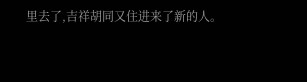里去了,吉祥胡同又住进来了新的人。